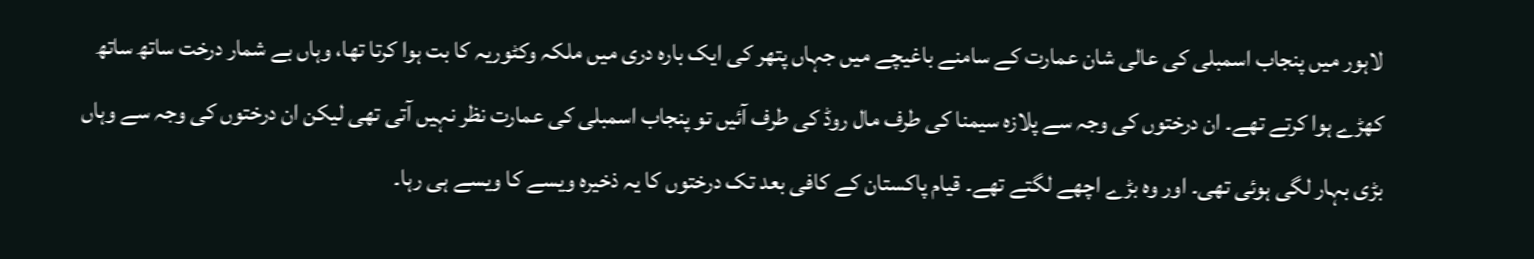لاہور میں پنجاب اسمبلی کی عالی شان عمارت کے سامنے باغیچے میں جہاں پتھر کی ایک بارہ دری میں ملکہ وکٹوریہ کا بت ہوا کرتا تھا، وہاں بے شمار درخت ساتھ ساتھ کھڑے ہوا کرتے تھے۔ ان درختوں کی وجہ سے پلازہ سیمنا کی طرف مال روڈ کی طرف آئیں تو پنجاب اسمبلی کی عمارت نظر نہیں آتی تھی لیکن ان درختوں کی وجہ سے وہاں بڑی بہار لگی ہوئی تھی۔ اور وہ بڑے اچھے لگتے تھے۔ قیام پاکستان کے کافی بعد تک درختوں کا یہ ذخیرہ ویسے کا ویسے ہی رہا۔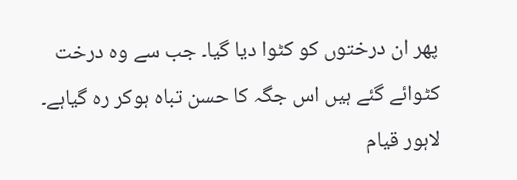پھر ان درختوں کو کٹوا دیا گیا۔ جب سے وہ درخت کٹوائے گئے ہیں اس جگہ کا حسن تباہ ہوکر رہ گیاہے۔ لاہور قیام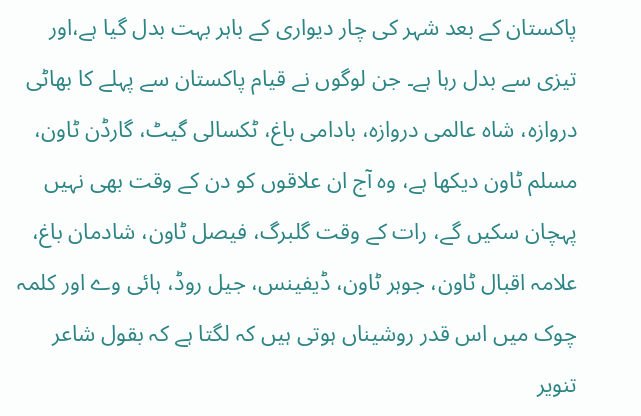پاکستان کے بعد شہر کی چار دیواری کے باہر بہت بدل گیا ہے،اور تیزی سے بدل رہا ہے۔ جن لوگوں نے قیام پاکستان سے پہلے کا بھاٹی دروازہ، شاہ عالمی دروازہ، بادامی باغ، ٹکسالی گیٹ، گارڈن ٹاون، مسلم ٹاون دیکھا ہے، وہ آج ان علاقوں کو دن کے وقت بھی نہیں پہچان سکیں گے، رات کے وقت گلبرگ، فیصل ٹاون، شادمان باغ، علامہ اقبال ٹاون، جوہر ٹاون، ڈیفینس، جیل روڈ، ہائی وے اور کلمہ چوک میں اس قدر روشیناں ہوتی ہیں کہ لگتا ہے کہ بقول شاعر تنویر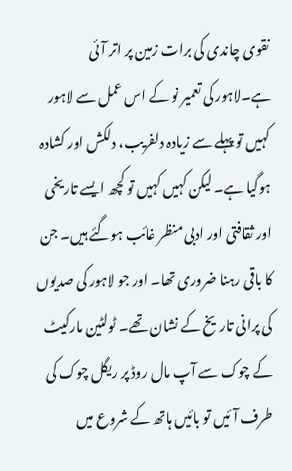نقوی چاندی کی برات زمین پر اتر آئی ہے۔لاہور کی تعمیر نو کے اس عمل سے لاہور کہیں تو پہلے سے زیادہ دلفریب، دلکش اور کشادہ ہوگیا ہے۔ لیکن کہیں کہیں تو کچھ ایسے تاریخی اور ثقافتی اور ادبی منظر غائب ہوگئے ہیں۔ جن کا باقی رہنا ضروری تھا۔ اور جو لاہور کی صدیوں کی پرانی تاریخ کے نشان تھے۔ ٹولٹین مارکیٹ کے چوک سے آپ مال روڈ پر ریگل چوک کی طرف آئیں تو بائیں ہاتھ کے شروع میں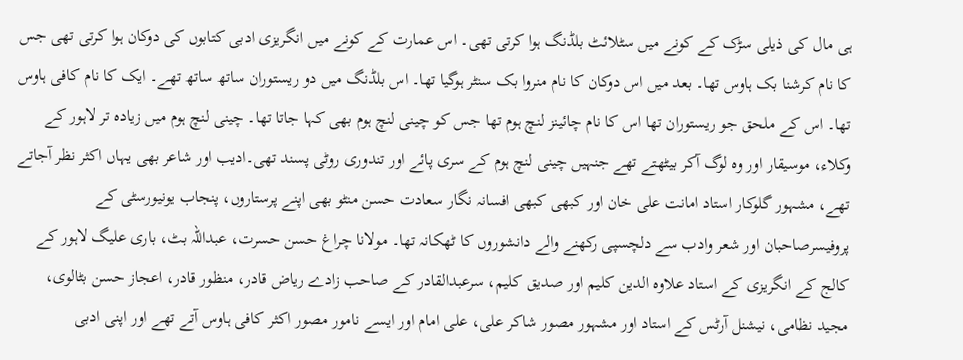ہی مال کی ذیلی سڑک کے کونے میں سٹلائٹ بلڈنگ ہوا کرتی تھی۔ اس عمارت کے کونے میں انگریزی ادبی کتابوں کی دوکان ہوا کرتی تھی جس کا نام کرشنا بک ہاوس تھا۔ بعد میں اس دوکان کا نام منروا بک سنٹر ہوگیا تھا۔ اس بلڈنگ میں دو ریستوران ساتھ ساتھ تھے۔ ایک کا نام کافی ہاوس تھا۔ اس کے ملحق جو ریستوران تھا اس کا نام چائینز لنچ ہوم تھا جس کو چینی لنچ ہوم بھی کہا جاتا تھا۔ چینی لنچ ہوم میں زیادہ تر لاہور کے وکلاء، موسیقار اور وہ لوگ آکر بیٹھتے تھے جنہیں چینی لنچ ہوم کے سری پائے اور تندوری روٹی پسند تھی۔ادیب اور شاعر بھی یہاں اکثر نظر آجاتے تھے، مشہور گلوکار استاد امانت علی خان اور کبھی کبھی افسانہ نگار سعادت حسن منٹو بھی اپنے پرستاروں، پنجاب یونیورسٹی کے پروفیسرصاحبان اور شعر وادب سے دلچسپی رکھنے والے دانشوروں کا ٹھکانہ تھا۔ مولانا چراغ حسن حسرت، عبداللہ بٹ، باری علیگ لاہور کے کالج کے انگریزی کے استاد علاوہ الدین کلیم اور صدیق کلیم، سرعبدالقادر کے صاحب زادے ریاض قادر، منظور قادر، اعجاز حسن بٹالوی، مجید نظامی، نیشنل آرٹس کے استاد اور مشہور مصور شاکر علی، علی امام اور ایسے نامور مصور اکثر کافی ہاوس آتے تھے اور اپنی ادبی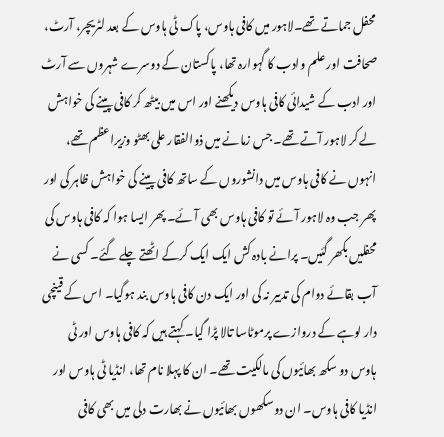محفل جماتے تھے۔لاہور میں کافی ہاوس، پاک ٹی ہاوس کے بعد لٹریچر، آرٹ، صحافت اور علم وادب کا گہوارہ تھا، پاکستان کے دوسرے شہروں سے آرٹ اور ادب کے شیدائی کافی ہاوس دیکھنے اور اس میں بیٹھ کر کافی پینے کی خواہش لے کر لاہور آتے تھے۔ جس زمانے میں ذوالفقار علی بھٹو وزیراعظم تھے، انہوں نے کافی ہاوس میں دانشوروں کے ساتھ کافی پینے کی خواہش ظاہر کی اور پھر جب وہ لاہور آئے تو کافی ہاوس بھی آئے۔ پھر ایسا ہوا کہ کافی ہاوس کی محفلیں بکھر گئیں۔ پرانے بادہ کش ایک ایک کرکے اٹھتے چلے گئے۔ کسی نے آب بقائے دوام کی تدبیر نہ کی اور ایک دن کافی ہاوس بند ہوگیا۔ اس کے قینچی دار لوہے کے دروازے پرموٹاسا تالا پڑا گیا۔ کہتے ہیں کہ کافی ہاوس اور ٹی ہاوس دو سکھ بھائیوں کی مالکیت تھے۔ ان کا پہلا نام تھا، انڈیا ٹی ہاوس اور انڈیا کافی ہاوس۔ ان دوسکھوں بھائیوں نے بھارت دلی میں بھی کافی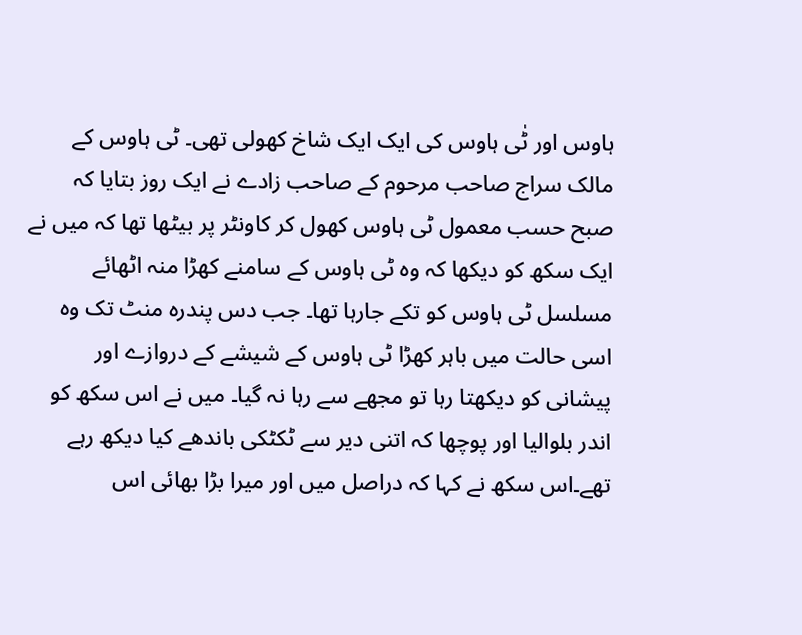ہاوس اور ٹٰی ہاوس کی ایک ایک شاخ کھولی تھی۔ ٹی ہاوس کے مالک سراج صاحب مرحوم کے صاحب زادے نے ایک روز بتایا کہ صبح حسب معمول ٹی ہاوس کھول کر کاونٹر پر بیٹھا تھا کہ میں نے ایک سکھ کو دیکھا کہ وہ ٹی ہاوس کے سامنے کھڑا منہ اٹھائے مسلسل ٹی ہاوس کو تکے جارہا تھا۔ جب دس پندرہ منٹ تک وہ اسی حالت میں باہر کھڑا ٹی ہاوس کے شیشے کے دروازے اور پیشانی کو دیکھتا رہا تو مجھے سے رہا نہ گیا۔ میں نے اس سکھ کو اندر بلوالیا اور پوچھا کہ اتنی دیر سے ٹکٹکی باندھے کیا دیکھ رہے تھے۔اس سکھ نے کہا کہ دراصل میں اور میرا بڑا بھائی اس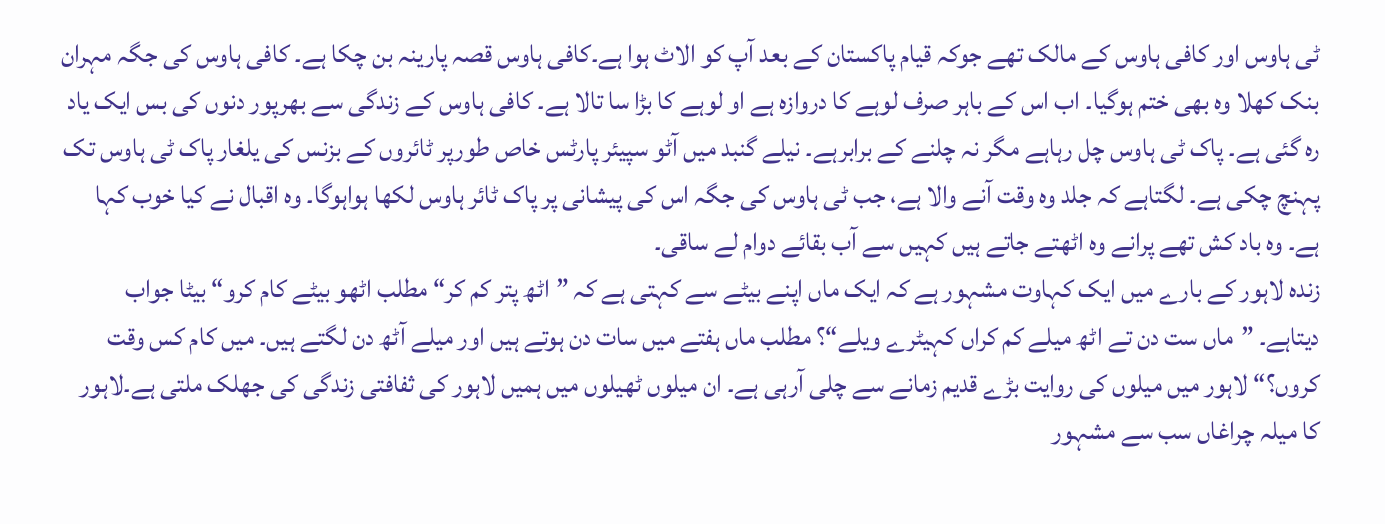ٹی ہاوس اور کافی ہاوس کے مالک تھے جوکہ قیام پاکستان کے بعد آپ کو الاٹ ہوا ہے۔کافی ہاوس قصہ پارینہ بن چکا ہے۔ کافی ہاوس کی جگہ مہران بنک کھلا وہ بھی ختم ہوگیا۔ اب اس کے باہر صرف لوہے کا دروازہ ہے او لوہے کا بڑا سا تالا ہے۔ کافی ہاوس کے زندگی سے بھرپور دنوں کی بس ایک یاد رہ گئی ہے۔ پاک ٹی ہاوس چل رہاہے مگر نہ چلنے کے برابرہے۔ نیلے گنبد میں آٹو سپیئر پارٹس خاص طورپر ٹائروں کے بزنس کی یلغار پاک ٹی ہاوس تک پہنچ چکی ہے۔ لگتاہے کہ جلد وہ وقت آنے والا ہے، جب ٹی ہاوس کی جگہ اس کی پیشانی پر پاک ٹائر ہاوس لکھا ہواہوگا۔ وہ اقبال نے کیا خوب کہا ہے۔ وہ باد کش تھے پرانے وہ اٹھتے جاتے ہیں کہیں سے آب بقائے دوام لے ساقی۔
زندہ لاہور کے بارے میں ایک کہاوت مشہور ہے کہ ایک ماں اپنے بیٹے سے کہتی ہے کہ ”اٹھ پتر کم کر“ مطلب اٹھو بیٹے کام کرو“ بیٹا جواب دیتاہے۔ ”ماں ست دن تے اٹھ میلے کم کراں کہیٹرے ویلے“؟ مطلب ماں ہفتے میں سات دن ہوتے ہیں اور میلے آٹھ دن لگتے ہیں۔ میں کام کس وقت کروں؟“ لاہور میں میلوں کی روایت بڑے قدیم زمانے سے چلی آرہی ہے۔ ان میلوں ٹھیلوں میں ہمیں لاہور کی ثفافتی زندگی کی جھلک ملتی ہے۔لاہور کا میلہ چراغاں سب سے مشہور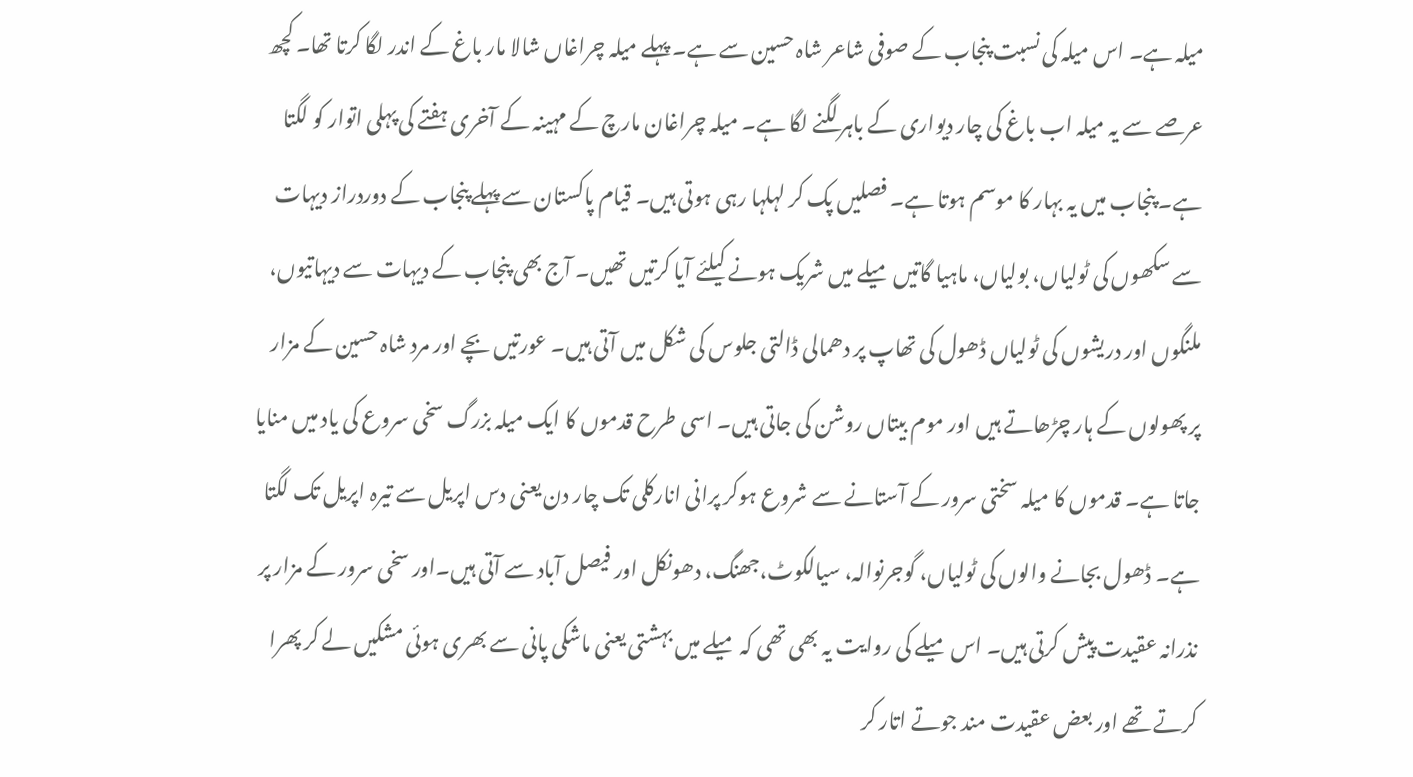میلہ ہے۔ اس میلہ کی نسبت پنجاب کے صوفی شاعر شاہ حسین سے ہے۔ پہلے میلہ چراغاں شالا مار باغ کے اندر لگا کرتا تھا۔ کچھ عرصے سے یہ میلہ اب باغ کی چار دیواری کے باہر لگنے لگا ہے۔ میلہ چراغان مارچ کے مہینہ کے آخری ہفتے کی پہلی اتوار کو لگتا ہے۔ پنجاب میں یہ بہار کا موسم ہوتا ہے۔ فصلیں پک کر لہلہا رہی ہوتی ہیں۔ قیام پاکستان سے پہلے پنجاب کے دوردراز دیہات سے سکھوں کی ٹولیاں، بولیاں، ماہیا گاتیں میلے میں شریک ہونے کیلئے آیا کرتیں تھیں۔ آج بھی پنجاب کے دیہات سے دیہاتیوں، ملنگوں اور دریشوں کی ٹولیاں ڈھول کی تھاپ پر دھمالی ڈالتی جلوس کی شکل میں آتی ہیں۔ عورتیں بچے اور مرد شاہ حسین کے مزار پر پھولوں کے ہار چڑھاتے ہیں اور موم بیتاں روشن کی جاتی ہیں۔ اسی طرح قدموں کا ایک میلہ بزرگ سخی سروع کی یاد میں منایا جاتا ہے۔ قدموں کا میلہ سختی سرور کے آستانے سے شروع ہوکر پرانی انارکلی تک چار دن یعنی دس اپریل سے تیرہ اپریل تک لگتا ہے۔ ڈھول بجانے والوں کی ٹولیاں، گوجرنوالہ، سیالکوٹ،جھنگ، دھونکل اور فیصل آباد سے آتی ہیں۔اور سخی سرور کے مزار پر نذرانہ عقیدت پیش کرتی ہیں۔ اس میلے کی روایت یہ بھی تھی کہ میلے میں بہشتی یعنی ماشکی پانی سے بھری ہوئی مشکیں لے کر پھرا کرتے تھے اور بعض عقیدت مند جوتے اتار کر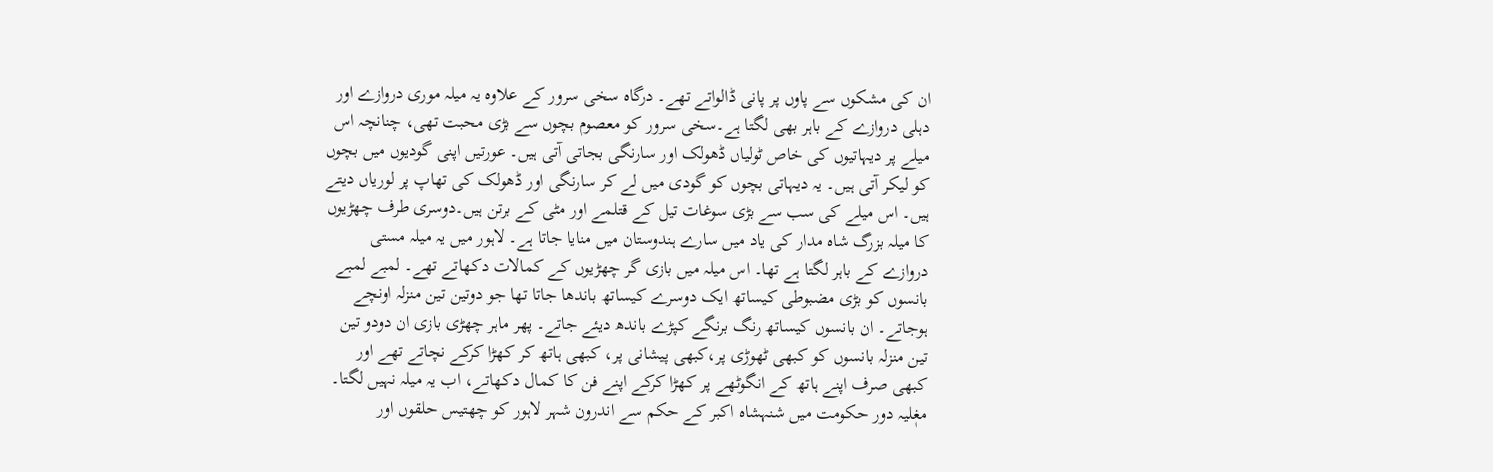ان کی مشکوں سے پاوں پر پانی ڈالواتے تھے۔ درگاہ سخی سرور کے علاوہ یہ میلہ موری دروازے اور دہلی دروازے کے باہر بھی لگتا ہے۔سخی سرور کو معصوم بچوں سے بڑی محبت تھی، چنانچہ اس میلے پر دیہاتیوں کی خاص ٹولیاں ڈھولک اور سارنگی بجاتی آتی ہیں۔ عورتیں اپنی گودیوں میں بچوں کو لیکر آتی ہیں۔ یہ دیہاتی بچوں کو گودی میں لے کر سارنگی اور ڈھولک کی تھاپ پر لوریاں دیتے ہیں۔ اس میلے کی سب سے بڑی سوغات تیل کے قتلمے اور مٹی کے برتن ہیں۔دوسری طرف چھڑیوں کا میلہ بزرگ شاہ مدار کی یاد میں سارے ہندوستان میں منایا جاتا ہے۔ لاہور میں یہ میلہ مستی دروازے کے باہر لگتا ہے تھا۔ اس میلہ میں بازی گر چھڑیوں کے کمالات دکھاتے تھے۔ لمبے لمبے بانسوں کو بڑی مضبوطی کیساتھ ایک دوسرے کیساتھ باندھا جاتا تھا جو دوتین تین منزلہ اونچے ہوجاتے۔ ان بانسوں کیساتھ رنگ برنگے کپڑے باندھ دیئے جاتے۔ پھر ماہر چھڑی بازی ان دودو تین تین منزلہ بانسوں کو کبھی ٹھوڑی پر،کبھی پیشانی پر، کبھی ہاتھ کر کھڑا کرکے نچاتے تھے اور کبھی صرف اپنے ہاتھ کے انگوٹھے پر کھڑا کرکے اپنے فن کا کمال دکھاتے، اب یہ میلہ نہیں لگتا۔
مغٖلیہ دور حکومت میں شنہشاہ اکبر کے حکم سے اندرون شہر لاہور کو چھتیس حلقوں اور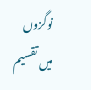نوگزوں میں تقسیم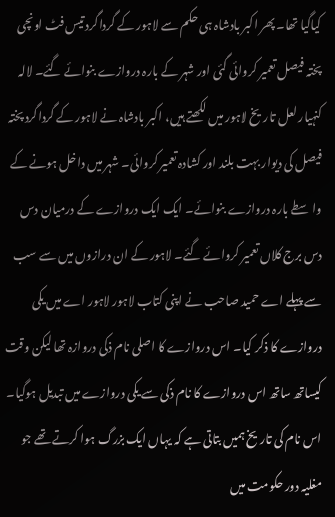کیاگیا تھا۔ پھر اکبر بادشاہ ہی حکم سے لاہور کے گرداگرد تیس فٹ اونچی پختہ فیصل تعمیر کروائی گئی اور شہر کے بارہ دروازے بنوائے گئے۔ لالہ کنہیار لعل تاریخ لاہور میں لکھتے ہیں، اکبر بادشاہ نے لاہور کے گرداگرد پختہ فیصل کی دیوار بہت بلند اور کشادہ تعمیر کروائی۔ شہر میں داخل ہونے کے واسطے بارہ دروازے بنوائے۔ ایک ایک دروازے کے درمیان دس دس برج کلاں تعمیر کروائے گئے۔ لاہور کے ان درازوں میں سے سب سے پہلے اے حمید صاحب نے اپنی کتاب لاہور لاہور اے میں یکی دروازے کا ذکر کیا۔ اس دروازے کا اصلی نام ذکی دروازہ تھا لیکن وقت کیساتھ ساتھ اس دروازے کا نام ذکی سے یکی دروازے میں تبدیل ہوگیا۔ اس نام کی تاریخ ہمیں بتاتی ہے کہ یہاں ایک بزرگ ہوا کرتے تھے جو مغلیہ دور حکومت میں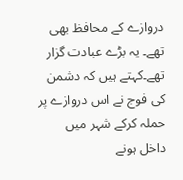دروازے کے محافظ بھی تھے۔ یہ بڑے عبادت گزار تھے۔کہتے ہیں کہ دشمن کی فوج نے اس دروازے پر حملہ کرکے شہر میں داخل ہونے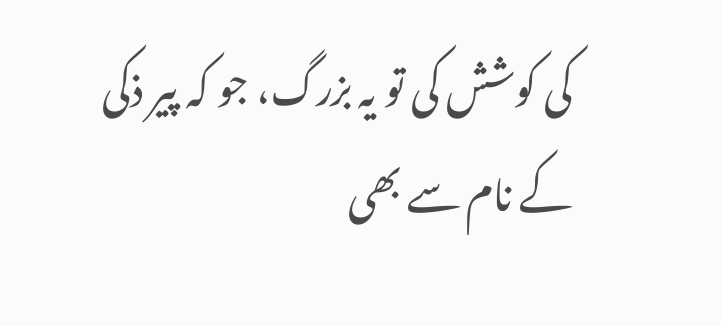کی کوشش کی تو یہ بزرگ، جو کہ پیر ذکی کے نام سے بھی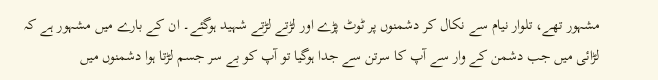مشہور تھے، تلوار نیام سے نکال کر دشمنوں پر ٹوٹ پڑے اور لڑتے لڑتے شہید ہوگئے۔ ان کے بارے میں مشہور ہے کہ لڑائی میں جب دشمن کے وار سے آپ کا سرتن سے جدا ہوگیا تو آپ کو بے سر جسم لڑتا ہوا دشمنوں میں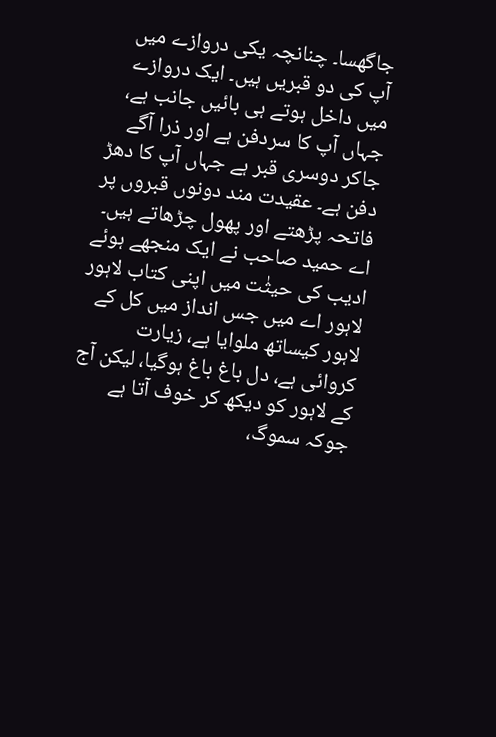جاگھسا۔ چنانچہ یکی دروازے میں آپ کی دو قبریں ہیں۔ ایک دروازے میں داخل ہوتے ہی بائیں جانب ہے، جہاں آپ کا سردفن ہے اور ذرا آگے جاکر دوسری قبر ہے جہاں آپ کا دھڑ دفن ہے۔ عقیدت مند دونوں قبروں پر فاتحہ پڑھتے اور پھول چڑھاتے ہیں۔ اے حمید صاحب نے ایک منجھے ہوئے ادیب کی حیثٰت میں اپنی کتاب لاہور لاہور اے میں جس انداز میں کل کے لاہور کیساتھ ملوایا ہے، زیارت کروائی ہے، دل باغ باغ ہوگیا، لیکن آج کے لاہور کو دیکھ کر خوف آتا ہے جوکہ سموگ،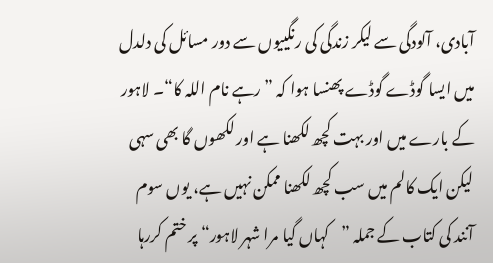آبادی، آلودگی سے لیکر زندگی کی رنگییوں سے دور مسائل کی دلدل میں ایسا گوڈے گوڈے پھنسا ہوا کہ ”رہے نام اللہ کا“۔ لاہور کے بارے میں اور بہت کچھ لکھنا ہے اور لکھوں گا بھی سہی لیکن ایک کالم میں سب کچھ لکھنا ممکن نہیں ہے، یوں سوم آنند کی کتاب کے جملہ ”کہاں گیا مرا شہر لاہور“ پر ختم کررہا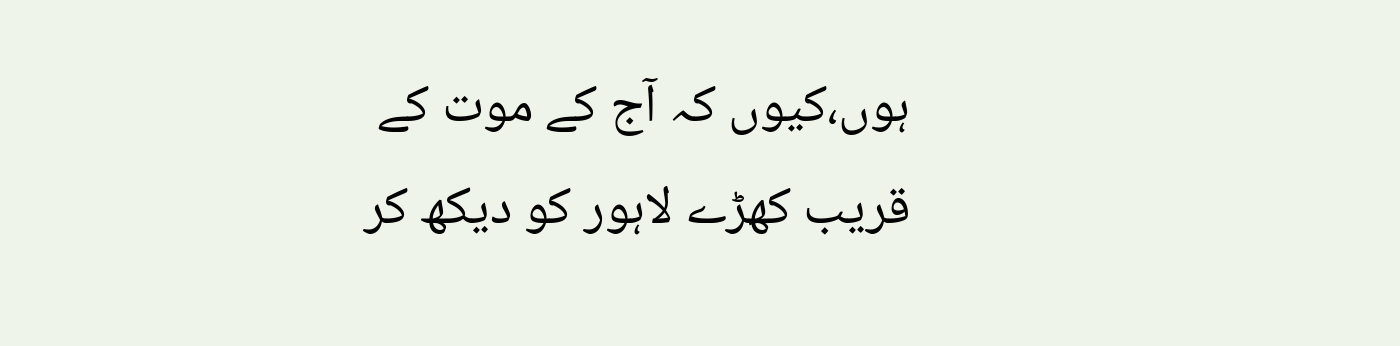ہوں،کیوں کہ آج کے موت کے قریب کھڑے لاہور کو دیکھ کر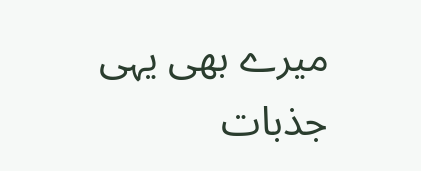میرے بھی یہی جذبات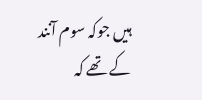ہیں جوکہ سوم آنند کے تھے کہ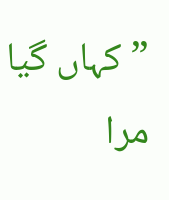”کہاں گیا مرا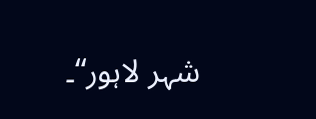شہر لاہور“۔